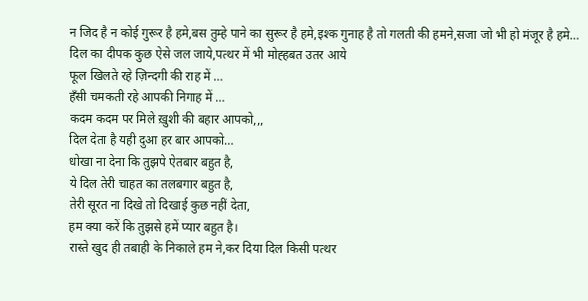न जिद है न कोई गुरूर है हमे,बस तुम्हे पाने का सुरूर है हमे,इश्क गुनाह है तो गलती की हमने,सजा जो भी हो मंजूर है हमे…
दिल का दीपक कुछ ऐसे जल जाये,पत्थर में भी मोह्हबत उतर आये
फूल खिलते रहे ज़िन्दगी की राह में …
हँसी चमकती रहे आपकी निगाह में …
कदम कदम पर मिले ख़ुशी की बहार आपको,,,
दिल देता है यही दुआ हर बार आपको…
धोखा ना देना कि तुझपे ऐतबार बहुत है,
ये दिल तेरी चाहत का तलबगार बहुत है,
तेरी सूरत ना दिखे तो दिखाई कुछ नहीं देता,
हम क्या करें कि तुझसे हमें प्यार बहुत है।
रास्ते खुद ही तबाही के निकाले हम ने,कर दिया दिल किसी पत्थर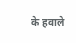के हवाले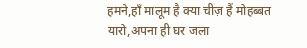हमने,हाँ मालूम है क्या चीज़ हैं मोहब्बत यारो,अपना ही घर जला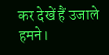कर देखें हैं उजाले हमने।